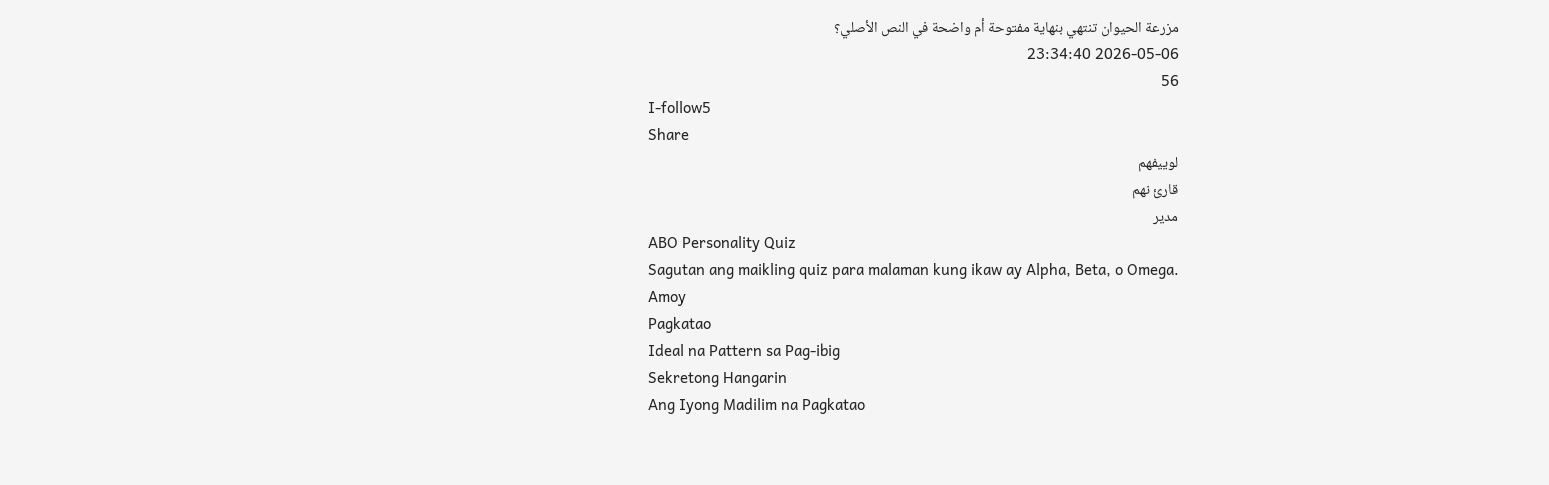مزرعة الحيوان تنتهي بنهاية مفتوحة أم واضحة في النص الأصلي؟
2026-05-06 23:34:40
56
I-follow5
Share
لوييفهم
قارئ نهم
مدير
ABO Personality Quiz
Sagutan ang maikling quiz para malaman kung ikaw ay Alpha, Beta, o Omega.
Amoy
Pagkatao
Ideal na Pattern sa Pag-ibig
Sekretong Hangarin
Ang Iyong Madilim na Pagkatao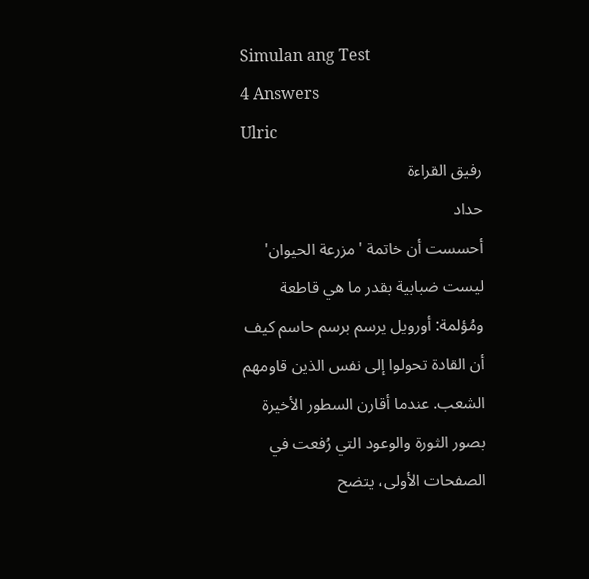Simulan ang Test
4 Answers
Ulric
رفيق القراءة
حداد
أحسست أن خاتمة 'مزرعة الحيوان' ليست ضبابية بقدر ما هي قاطعة ومُؤلمة: أورويل يرسم برسم حاسم كيف أن القادة تحولوا إلى نفس الذين قاومهم الشعب. عندما أقارن السطور الأخيرة بصور الثورة والوعود التي رُفعت في الصفحات الأولى، يتضح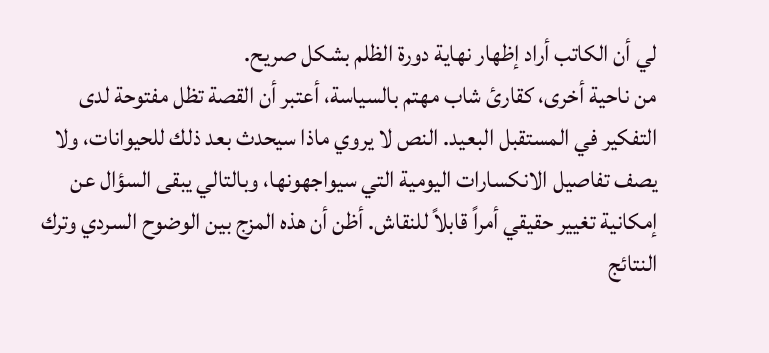لي أن الكاتب أراد إظهار نهاية دورة الظلم بشكل صريح.
من ناحية أخرى، كقارئ شاب مهتم بالسياسة، أعتبر أن القصة تظل مفتوحة لدى التفكير في المستقبل البعيد. النص لا يروي ماذا سيحدث بعد ذلك للحيوانات، ولا يصف تفاصيل الانكسارات اليومية التي سيواجهونها، وبالتالي يبقى السؤال عن إمكانية تغيير حقيقي أمراً قابلاً للنقاش. أظن أن هذه المزج بين الوضوح السردي وترك النتائج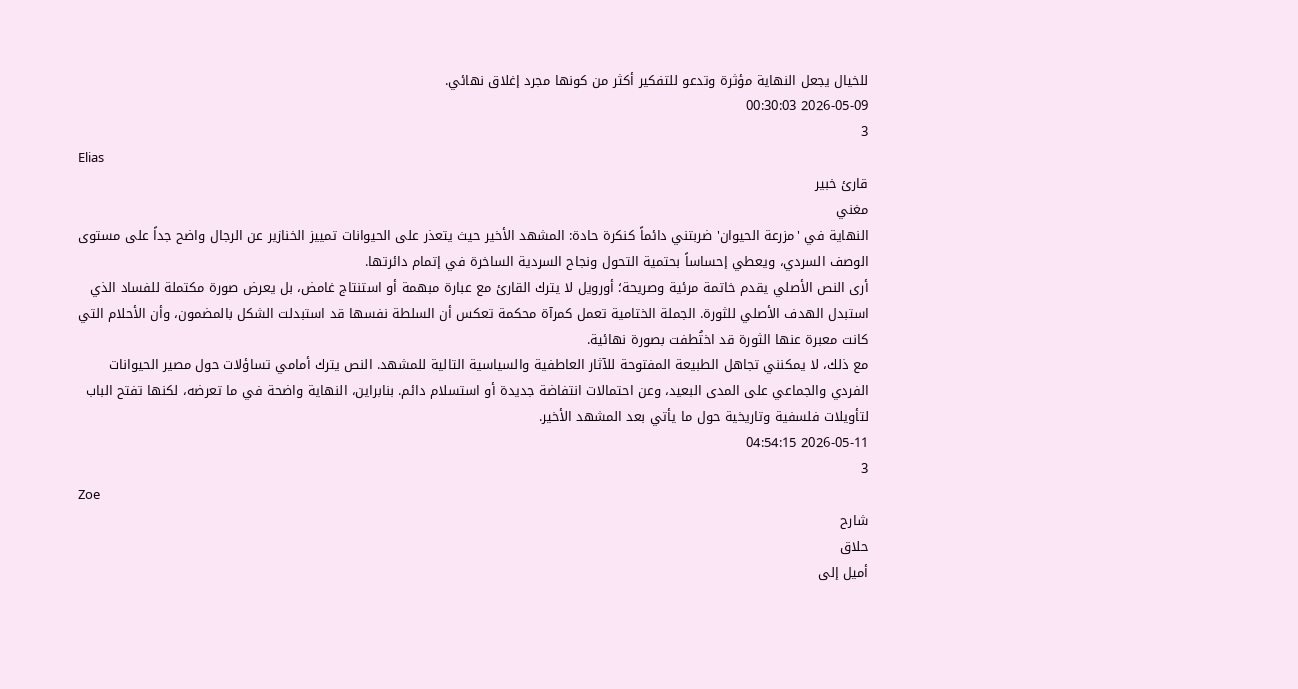للخيال يجعل النهاية مؤثرة وتدعو للتفكير أكثر من كونها مجرد إغلاق نهائي.
2026-05-09 00:30:03
3
Elias
قارئ خبير
مغني
النهاية في 'مزرعة الحيوان' ضربتني دائماً كنكرة حادة: المشهد الأخير حيث يتعذر على الحيوانات تمييز الخنازير عن الرجال واضح جداً على مستوى الوصف السردي، ويعطي إحساساً بحتمية التحول ونجاح السردية الساخرة في إتمام دائرتها.
أرى النص الأصلي يقدم خاتمة مرئية وصريحة؛ أورويل لا يترك القارئ مع عبارة مبهمة أو استنتاج غامض، بل يعرض صورة مكتملة للفساد الذي استبدل الهدف الأصلي للثورة. الجملة الختامية تعمل كمرآة محكمة تعكس أن السلطة نفسها قد استبدلت الشكل بالمضمون، وأن الأحلام التي كانت معبرة عنها الثورة قد اختُطفت بصورة نهائية.
مع ذلك، لا يمكنني تجاهل الطبيعة المفتوحة للآثار العاطفية والسياسية التالية للمشهد. النص يترك أمامي تساؤلات حول مصير الحيوانات الفردي والجماعي على المدى البعيد، وعن احتمالات انتفاضة جديدة أو استسلام دائم. بنابراین، النهاية واضحة في ما تعرضه، لكنها تفتح الباب لتأويلات فلسفية وتاريخية حول ما يأتي بعد المشهد الأخير.
2026-05-11 04:54:15
3
Zoe
شارح
حلاق
أميل إلى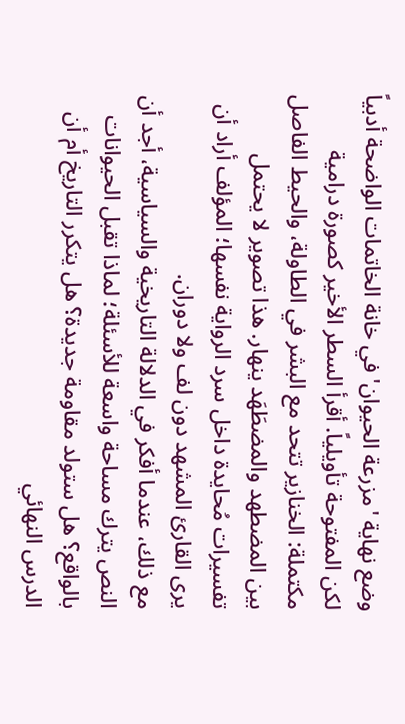وضع نهاية 'مزرعة الحيوان' في خانة الخاتمات الواضحة أدبياً لكن المفتوحة تأويلياً. أقرأ السطر الأخير كصورة درامية مكتملة: الخنازير تتحد مع البشر في الطاولة، والحيط الفاصل بين المضطهد والمضطَهَد ينهار. هذا تصوير لا يحتمل تفسيرات مُحايدة داخل سرد الرواية نفسها؛ المؤلف أراد أن يرى القارئ المشهد دون لف ولا دوران.
مع ذلك، عندما أفكر في الدلالة التاريخية والسياسية، أجد أن النص يترك مساحة واسعة للأسئلة؛ لماذا تقبل الحيوانات بالواقع؟ هل ستولد مقاومة جديدة؟ هل يتكرر التاريخ أم أن الدرس النهائي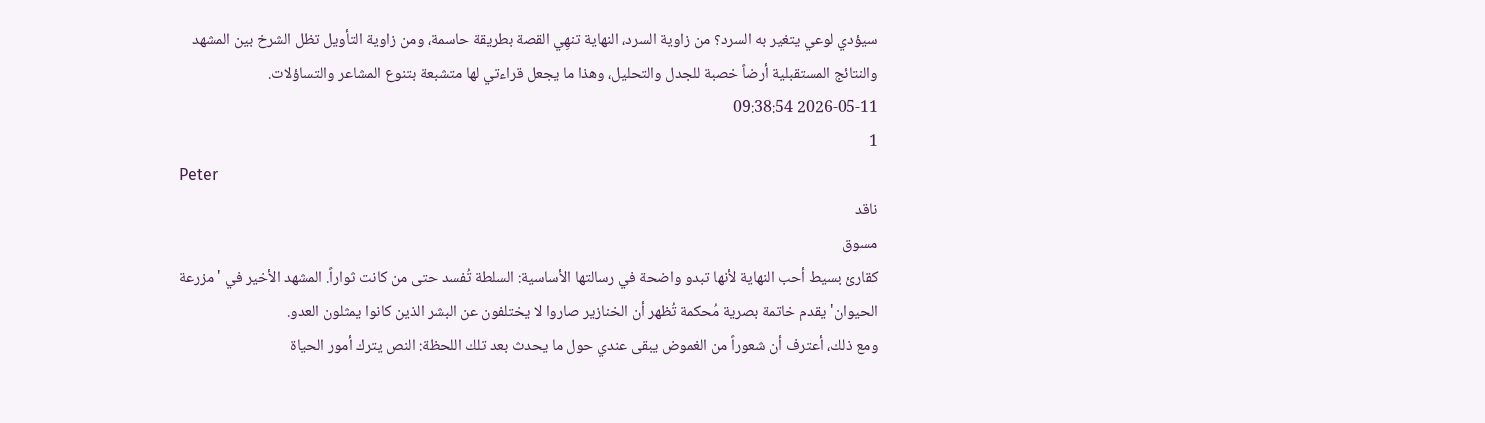سيؤدي لوعي يتغير به السرد؟ من زاوية السرد، النهاية تنهِي القصة بطريقة حاسمة، ومن زاوية التأويل تظل الشرخ بين المشهد والنتائج المستقبلية أرضاً خصبة للجدل والتحليل، وهذا ما يجعل قراءتي لها متشبعة بتنوع المشاعر والتساؤلات.
2026-05-11 09:38:54
1
Peter
ناقد
مسوق
كقارئ بسيط أحب النهاية لأنها تبدو واضحة في رسالتها الأساسية: السلطة تُفسد حتى من كانت ثواراً. المشهد الأخير في 'مزرعة الحيوان' يقدم خاتمة بصرية مُحكمة تُظهر أن الخنازير صاروا لا يختلفون عن البشر الذين كانوا يمثلون العدو.
ومع ذلك، أعترف أن شعوراً من الغموض يبقى عندي حول ما يحدث بعد تلك اللحظة: النص يترك أمور الحياة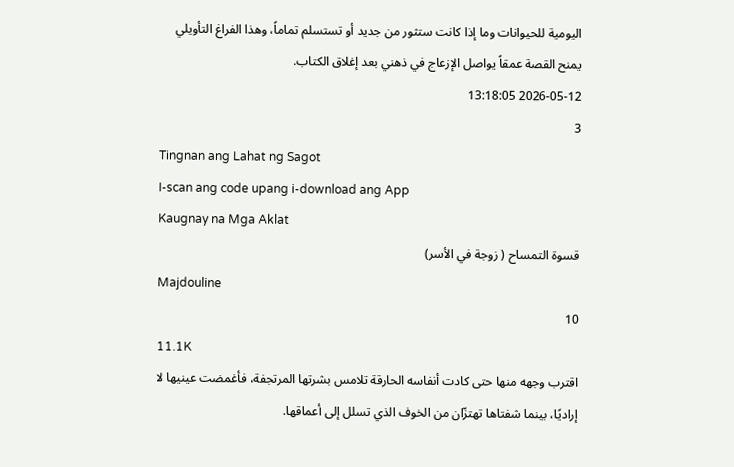اليومية للحيوانات وما إذا كانت ستثور من جديد أو تستسلم تماماً، وهذا الفراغ التأويلي يمنح القصة عمقاً يواصل الإزعاج في ذهني بعد إغلاق الكتاب.
2026-05-12 13:18:05
3
Tingnan ang Lahat ng Sagot
I-scan ang code upang i-download ang App
Kaugnay na Mga Aklat
قسوة التمساح ( زوجة في الأسر)
Majdouline
10
11.1K
اقترب وجهه منها حتى كادت أنفاسه الحارقة تلامس بشرتها المرتجفة، فأغمضت عينيها لا إراديًا، بينما شفتاها تهتزّان من الخوف الذي تسلل إلى أعماقها.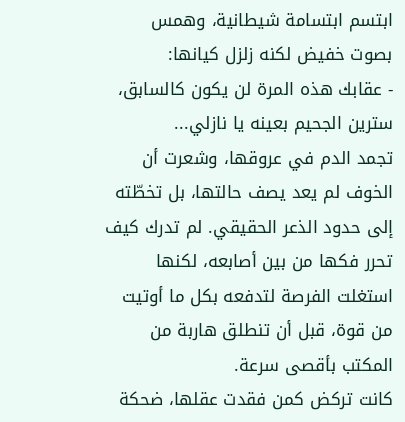ابتسم ابتسامة شيطانية، وهمس بصوت خفيض لكنه زلزل كيانها:
- عقابك هذه المرة لن يكون كالسابق، سترين الجحيم بعينه يا نازلي...
تجمد الدم في عروقها، وشعرت أن الخوف لم يعد يصف حالتها، بل تخطّته إلى حدود الذعر الحقيقي. لم تدرك كيف تحرر فكها من بين أصابعه، لكنها استغلت الفرصة لتدفعه بكل ما أوتيت من قوة، قبل أن تنطلق هاربة من المكتب بأقصى سرعة.
كانت تركض كمن فقدت عقلها، ضحكة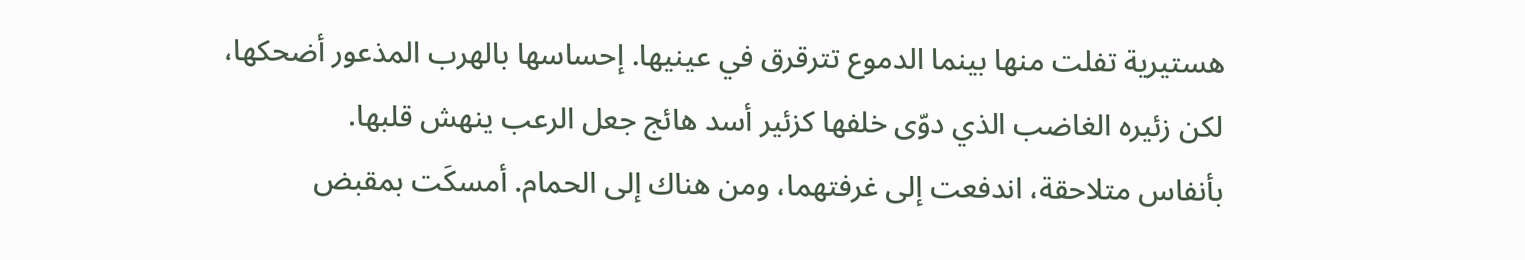هستيرية تفلت منها بينما الدموع تترقرق في عينيها. إحساسها بالهرب المذعور أضحكها، لكن زئيره الغاضب الذي دوّى خلفها كزئير أسد هائج جعل الرعب ينهش قلبها.
بأنفاس متلاحقة، اندفعت إلى غرفتهما، ومن هناك إلى الحمام. أمسكَت بمقبض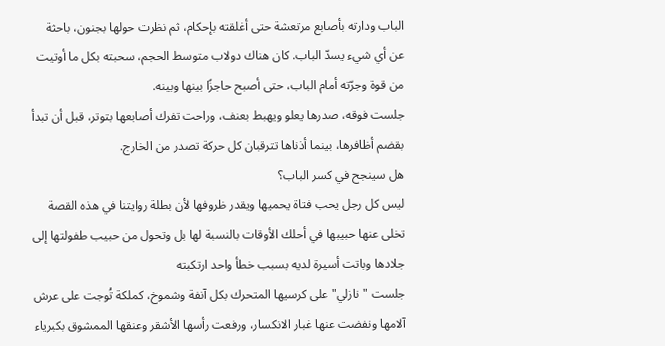الباب ودارته بأصابع مرتعشة حتى أغلقته بإحكام، ثم نظرت حولها بجنون، باحثة عن أي شيء يسدّ الباب. كان هناك دولاب متوسط الحجم، سحبته بكل ما أوتيت من قوة وجرّته أمام الباب، حتى أصبح حاجزًا بينها وبينه.
جلست فوقه، صدرها يعلو ويهبط بعنف، وراحت تفرك أصابعها بتوتر، قبل أن تبدأ بقضم أظافرها، بينما أذناها تترقبان كل حركة تصدر من الخارج.
هل سينجح في كسر الباب؟
ليس كل رجل يحب فتاة يحميها ويقدر ظروفها لأن بطلة روايتنا في هذه القصة تخلى عنها حبيبها في أحلك الأوقات بالنسبة لها بل وتحول من حبيب طفولتها إلى جلادها وباتت أسيرة لديه بسبب خطأ واحد ارتكبته
جلست "نازلي" على كرسيها المتحرك بكل آنفة وشموخ، كملكة تُوجت على عرش آلامها ونفضت عنها غبار الانكسار، ورفعت رأسها الأشقر وعنقها الممشوق بكبرياء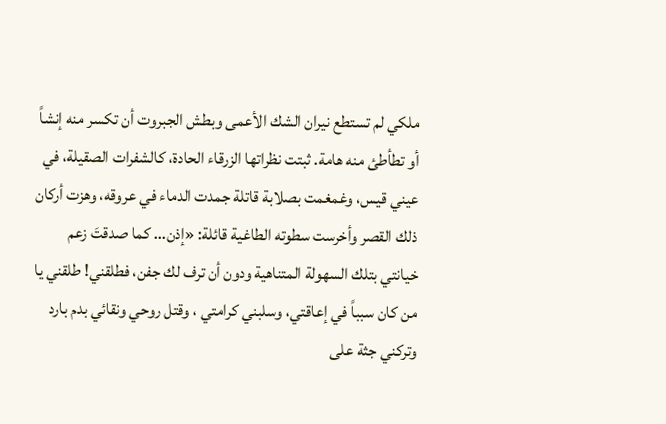ملكي لم تستطع نيران الشك الأعمى وبطش الجبروت أن تكسر منه إنشاً أو تطأطئ منه هامة. ثبتت نظراتها الزرقاء الحادة، كالشفرات الصقيلة، في عيني قيس، وغمغمت بصلابة قاتلة جمدت الدماء في عروقه، وهزت أركان ذلك القصر وأخرست سطوته الطاغية قائلة: «إذن... كما صدقتَ زعم خيانتي بتلك السهولة المتناهية ودون أن ترف لك جفن، فطلقني! طلقني يا من كان سبباً في إعاقتي، وسلبني كرامتي ، وقتل روحي ونقائي بدم بارد وتركني جثة على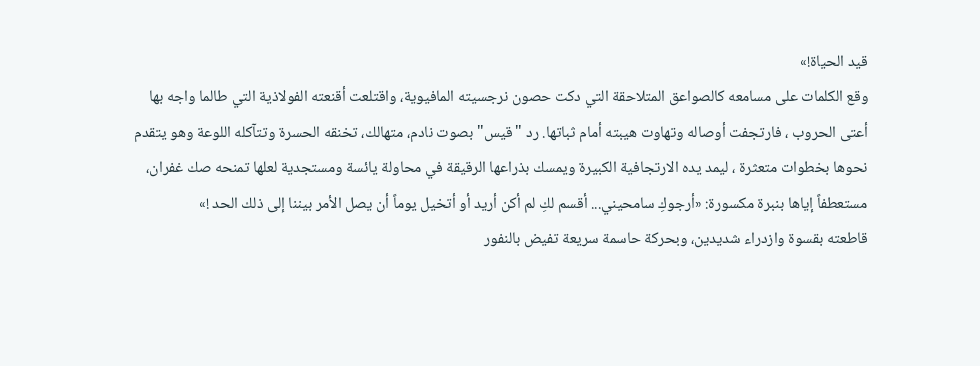قيد الحياة!»
وقع الكلمات على مسامعه كالصواعق المتلاحقة التي دكت حصون نرجسيته المافيوية، واقتلعت أقنعته الفولاذية التي طالما واجه بها أعتى الحروب ، فارتجفت أوصاله وتهاوت هيبته أمام ثباتها. رد "قيس" بصوت نادم، متهالك، تخنقه الحسرة وتتآكله اللوعة وهو يتقدم نحوها بخطوات متعثرة ، ليمد يده الارتجافية الكبيرة ويمسك بذراعها الرقيقة في محاولة يائسة ومستجدية لعلها تمنحه صك غفران، مستعطفاً إياها بنبرة مكسورة: «أرجوكِ سامحيني... أقسم لكِ لم أكن أريد أو أتخيل يوماً أن يصل الأمر بيننا إلى ذلك الحد !»
قاطعته بقسوة وازدراء شديدين، وبحركة حاسمة سريعة تفيض بالنفور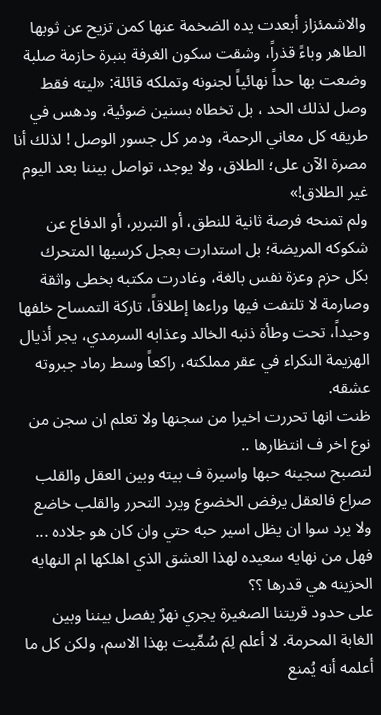والاشمئزاز أبعدت يده الضخمة عنها كمن تزيح عن ثوبها الطاهر وباءً قذراً، وشقت سكون الغرفة بنبرة حازمة صلبة وضعت بها حداً نهائياً لجنونه وتملكه قائلة: «ليته فقط وصل لذلك الحد ، بل تخطاه بسنين ضوئية، ودهس في طريقه كل معاني الرحمة، ودمر كل جسور الوصل ! لذلك أنا مصرة الآن على؛ الطلاق، ولا يوجد، تواصل بيننا بعد اليوم غير الطلاق!»
ولم تمنحه فرصة ثانية للنطق، أو التبرير، أو الدفاع عن شكوكه المريضة؛ بل استدارت بعجل كرسيها المتحرك بكل حزم وعزة نفس بالغة، وغادرت مكتبه بخطى واثقة وصارمة لا تلتفت فيها وراءها إطلاقاً، تاركة التمساح خلفها وحيداً، تحت وطأة ذنبه الخالد وعذابه السرمدي، يجر أذيال الهزيمة النكراء في عقر مملكته، راكعاً وسط رماد جبروته عشقه.
ظنت انها تحررت اخيرا من سجنها ولا تعلم ان سجن من نوع اخر ف انتظارها ..
لتصبح سجينه حبها واسيرة ف بيته وبين العقل والقلب صراع فالعقل يرفض الخضوع ويرد التحرر والقلب خاضع ولا يرد سوا ان يظل اسير حبه حتي وان كان هو جلاده ...
فهل من نهايه سعيده لهذا العشق الذي اهلكها ام النهايه الحزينه هي قدرها ؟؟
على حدود قريتنا الصغيرة يجري نهرٌ يفصل بيننا وبين الغابة المحرمة. لا أعلم لِمَ سُمِّيت بهذا الاسم، ولكن كل ما أعلمه أنه يُمنع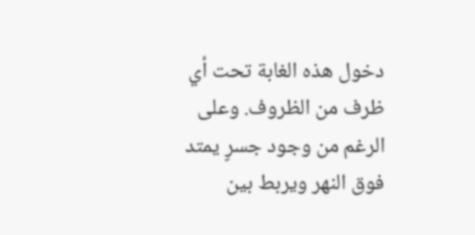دخول هذه الغابة تحت أي ظرف من الظروف. وعلى الرغم من وجود جسرٍ يمتد فوق النهر ويربط بين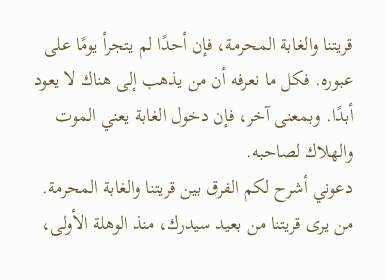قريتنا والغابة المحرمة، فإن أحدًا لم يتجرأ يومًا على عبوره. فكل ما نعرفه أن من يذهب إلى هناك لا يعود أبدًا. وبمعنى آخر، فإن دخول الغابة يعني الموت والهلاك لصاحبه.
دعوني أشرح لكم الفرق بين قريتنا والغابة المحرمة.
من يرى قريتنا من بعيد سيدرك، منذ الوهلة الأولى،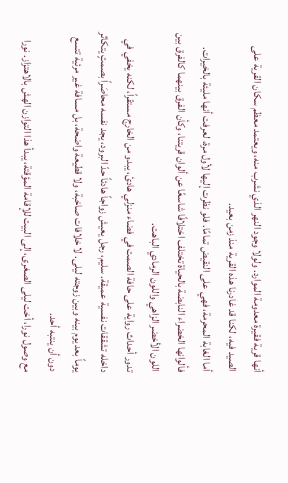أنها قرية فقيرة معدومة الموارد. ولولا وجود النهر الذي نشرب منه، ويعتمد معظم سكان القرية على الصيد فيه، لكنا قد غادرنا هذه القرية منذ زمن بعيد.
أما الغابة المحرمة، فهي على النقيض تمامًا. فلو نظرت إليها لأول مرة، لعرفت أنها مليئة بالخيرات. فألوانها الخضراء النابضة بالحياة تختلف اختلافًا شاسعًا عن ألوان قريتنا، وكأن الفرق بينهما كالفرق بين اللون الأخضر الزاهي واللون الرمادي الباهت.
تدور أحداث رواية على حافة الصمت في فضاء منزلي هادئ، يبدو من الخارج مستقراً، لكنه يخفي في داخله تشققات نفسية عميقة. سليم، رجل يعيش زواجاً هادئاً حدّ البرود، يجد نفسه محاصَراً بصمتٍ يتكاثر يوماً بعد يوم بينه وبين زوجته ليلى. لا خلافات صاخبة، ولا قطيعة واضحة، بل مسافة غير مرئية تتسع دون أن ينتبه أحد.
مع وصول نورا، أخت ليلى الصغرى، إلى البيت للإقامة المؤقتة، يبدأ هذا التوازن الهش بالاهتزاز. نورا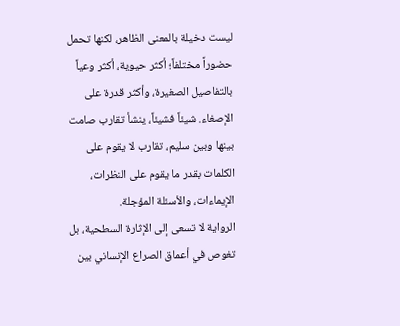ليست دخيلة بالمعنى الظاهر، لكنها تحمل حضوراً مختلفاً؛ أكثر حيوية، أكثر وعياً بالتفاصيل الصغيرة، وأكثر قدرة على الإصغاء. شيئاً فشيئاً، ينشأ تقارب صامت بينها وبين سليم، تقارب لا يقوم على الكلمات بقدر ما يقوم على النظرات، الإيماءات، والأسئلة المؤجلة.
الرواية لا تسعى إلى الإثارة السطحية، بل تغوص في أعماق الصراع الإنساني بين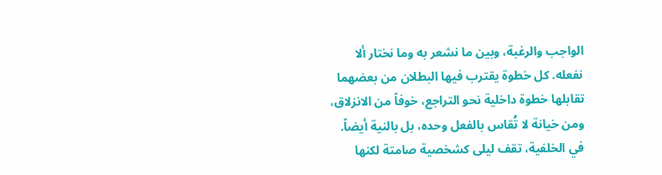الواجب والرغبة، وبين ما نشعر به وما نختار ألا نفعله. كل خطوة يقترب فيها البطلان من بعضهما تقابلها خطوة داخلية نحو التراجع، خوفاً من الانزلاق، ومن خيانة لا تُقاس بالفعل وحده، بل بالنية أيضاً.
في الخلفية، تقف ليلى كشخصية صامتة لكنها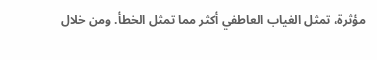مؤثرة، تمثل الغياب العاطفي أكثر مما تمثل الخطأ. ومن خلال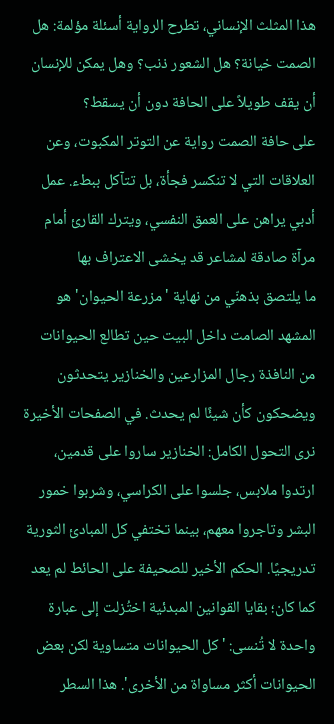هذا المثلث الإنساني، تطرح الرواية أسئلة مؤلمة: هل الصمت خيانة؟ هل الشعور ذنب؟ وهل يمكن للإنسان أن يقف طويلاً على الحافة دون أن يسقط؟
على حافة الصمت رواية عن التوتر المكبوت، وعن العلاقات التي لا تنكسر فجأة، بل تتآكل ببطء. عمل أدبي يراهن على العمق النفسي، ويترك القارئ أمام مرآة صادقة لمشاعر قد يخشى الاعتراف بها
ما يلتصق بذهنّي من نهاية 'مزرعة الحيوان' هو المشهد الصامت داخل البيت حين تطالع الحيوانات من النافذة رجال المزارعين والخنازير يتحدثون ويضحكون كأن شيئًا لم يحدث. في الصفحات الأخيرة نرى التحول الكامل: الخنازير ساروا على قدمين، ارتدوا ملابس، جلسوا على الكراسي، وشربوا خمور البشر وتاجروا معهم، بينما تختفي كل المبادئ الثورية تدريجيًا. الحكم الأخير للصحيفة على الحائط لم يعد كما كان؛ بقايا القوانين المبدئية اختُزلت إلى عبارة واحدة لا تُنسى: 'كل الحيوانات متساوية لكن بعض الحيوانات أكثر مساواة من الأخرى'. هذا السطر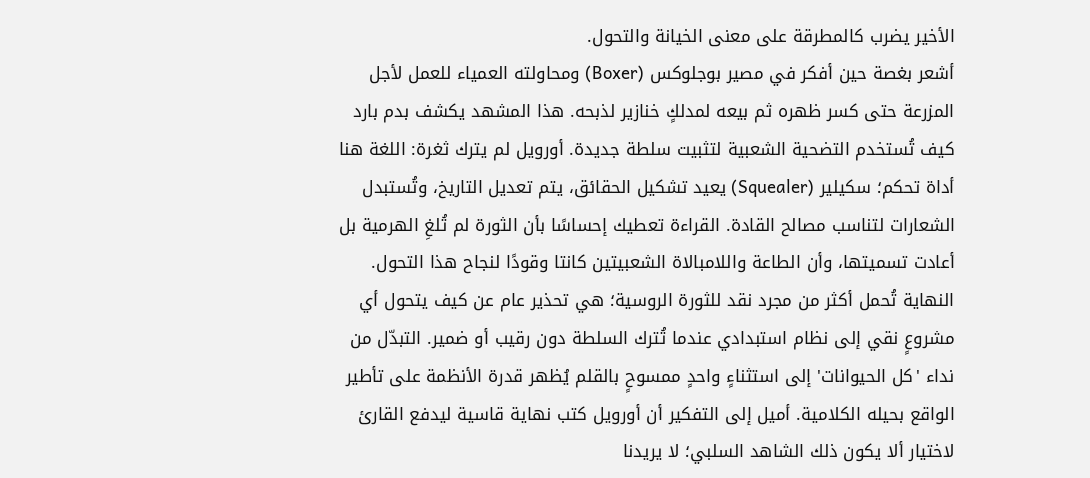الأخير يضرب كالمطرقة على معنى الخيانة والتحول.
أشعر بغصة حين أفكر في مصير بوجلوكس (Boxer) ومحاولته العمياء للعمل لأجل المزرعة حتى كسر ظهره ثم بيعه لمدلكٍ خنازير لذبحه. هذا المشهد يكشف بدم بارد كيف تُستخدم التضحية الشعبية لتثبيت سلطة جديدة. أورويل لم يترك ثغرة: اللغة هنا أداة تحكم؛ سكيلير (Squealer) يعيد تشكيل الحقائق، يتم تعديل التاريخ، وتُستبدل الشعارات لتناسب مصالح القادة. القراءة تعطيك إحساسًا بأن الثورة لم تُلغِ الهرمية بل أعادت تسميتها، وأن الطاعة واللامبالاة الشعبيتين كانتا وقودًا لنجاح هذا التحول.
النهاية تُحمل أكثر من مجرد نقد للثورة الروسية؛ هي تحذير عام عن كيف يتحول أي مشروعٍ نقي إلى نظام استبدادي عندما تُترك السلطة دون رقيب أو ضمير. التبدّل من نداء 'كل الحيوانات' إلى استثناءٍ واحدٍ ممسوحٍ بالقلم يُظهر قدرة الأنظمة على تأطير الواقع بحيله الكلامية. أميل إلى التفكير أن أورويل كتب نهاية قاسية ليدفع القارئ لاختيار ألا يكون ذلك الشاهد السلبي؛ لا يريدنا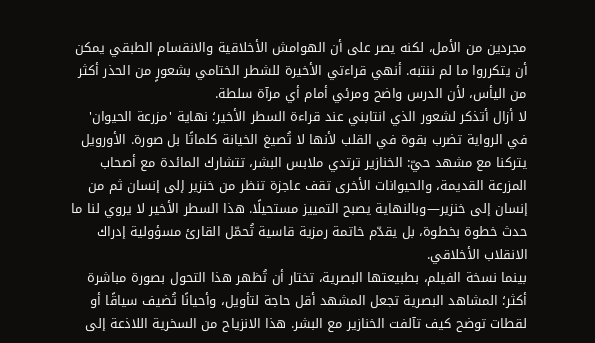مجردين من الأمل، لكنه يصر على أن الهوامش الأخلاقية والانقسام الطبقي يمكن أن يتكرروا ما لم ننتبه. أنهي قراءتي الأخيرة للشطر الختامي بشعورٍ من الحذر أكثر من اليأس، لأن الدرس واضح ومرئي أمام أي مرآة سلطة.
لا أزال أتذكر لشعور الذي انتابني عند قراءة السطر الأخير؛ نهاية 'مزرعة الحيوان' في الرواية تضرب بقوة في القلب لأنها لا تُصيغ الخيانة كلماتًا بل صورة. الأورويل يتركنا مع مشهد حيّ: الخنازير ترتدي ملابس البشر، تتشارك المائدة مع أصحاب المزرعة القديمة، والحيوانات الأخرى تقف عاجزة تنظر من خنزير إلى إنسان ثم من إنسان إلى خنزير—وبالنهاية يصبح التمييز مستحيلًا. هذا السطر الأخير لا يروي لنا ما حدث خطوة بخطوة، بل يقدّم خاتمة رمزية قاسية تُحمّل القارئ مسؤولية إدراك الانقلاب الأخلاقي.
بينما نسخة الفيلم، بطبيعتها البصرية، تختار أن تُظهر هذا التحول بصورة مباشرة أكثر؛ المشاهد البصرية تجعل المشهد أقل حاجة لتأويل، وأحيانًا تُضيف سياقًا أو لقطات توضح كيف تآلفت الخنازير مع البشر. هذا الانزياح من السخرية اللاذعة إلى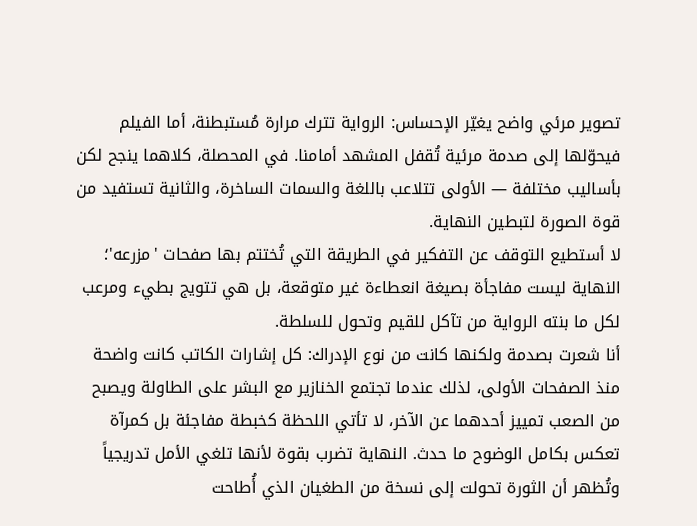تصوير مرئي واضح يغيّر الإحساس: الرواية تترك مرارة مُستبطنة، أما الفيلم فيحوّلها إلى صدمة مرئية تُقفل المشهد أمامنا. في المحصلة، كلاهما ينجح لكن بأساليب مختلفة — الأولى تتلاعب باللغة والسمات الساخرة، والثانية تستفيد من قوة الصورة لتبطين النهاية.
لا أستطيع التوقف عن التفكير في الطريقة التي تُختتم بها صفحات 'مزرعه'؛ النهاية ليست مفاجأة بصيغة انعطاءة غير متوقعة، بل هي تتويج بطيء ومرعب لكل ما بنته الرواية من تآكل للقيم وتحول للسلطة.
أنا شعرت بصدمة ولكنها كانت من نوع الإدراك: كل إشارات الكاتب كانت واضحة منذ الصفحات الأولى، لذلك عندما تجتمع الخنازير مع البشر على الطاولة ويصبح من الصعب تمييز أحدهما عن الآخر، لا تأتي اللحظة كخبطة مفاجئة بل كمرآة تعكس بكامل الوضوح ما حدث. النهاية تضرب بقوة لأنها تلغي الأمل تدريجياً وتُظهر أن الثورة تحولت إلى نسخة من الطغيان الذي أُطاحت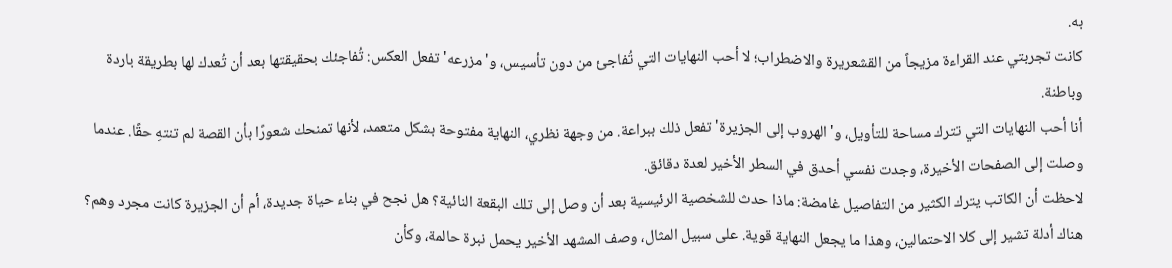به.
كانت تجربتي عند القراءة مزيجاً من القشعريرة والاضطراب؛ لا أحب النهايات التي تُفاجئ من دون تأسيس، و'مزرعه' تفعل العكس: تُفاجئك بحقيقتها بعد أن تُعدك لها بطريقة باردة وباطنة.
أنا أحب النهايات التي تترك مساحة للتأويل، و'الهروب إلى الجزيرة' تفعل ذلك ببراعة. من وجهة نظري، النهاية مفتوحة بشكل متعمد، لأنها تمنحك شعورًا بأن القصة لم تنتهِ حقًا. عندما وصلت إلى الصفحات الأخيرة، وجدت نفسي أحدق في السطر الأخير لعدة دقائق.
لاحظت أن الكاتب يترك الكثير من التفاصيل غامضة: ماذا حدث للشخصية الرئيسية بعد أن وصل إلى تلك البقعة النائية؟ هل نجح في بناء حياة جديدة، أم أن الجزيرة كانت مجرد وهم؟ هناك أدلة تشير إلى كلا الاحتمالين، وهذا ما يجعل النهاية قوية. على سبيل المثال، وصف المشهد الأخير يحمل نبرة حالمة، وكأن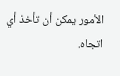الأمور يمكن أن تأخذ أي اتجاه.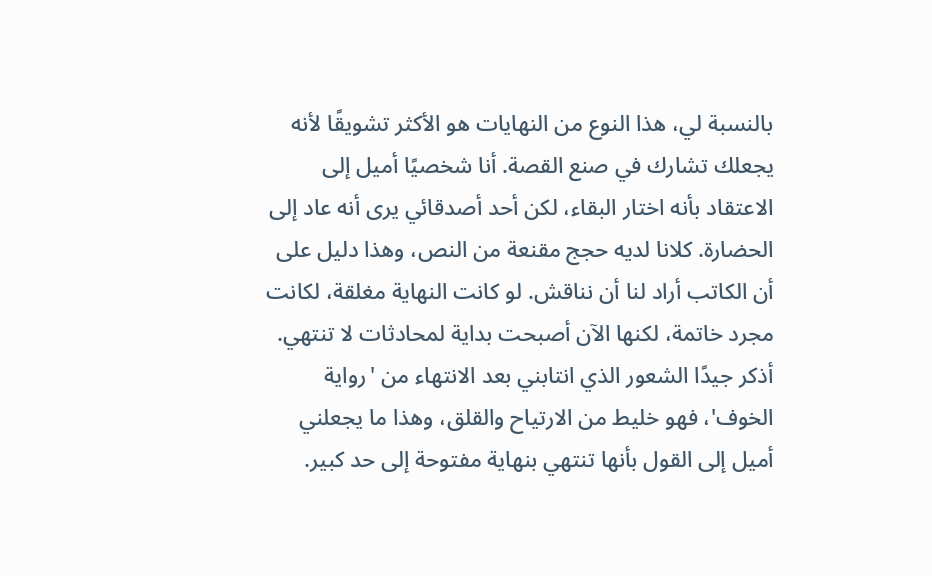بالنسبة لي، هذا النوع من النهايات هو الأكثر تشويقًا لأنه يجعلك تشارك في صنع القصة. أنا شخصيًا أميل إلى الاعتقاد بأنه اختار البقاء، لكن أحد أصدقائي يرى أنه عاد إلى الحضارة. كلانا لديه حجج مقنعة من النص، وهذا دليل على أن الكاتب أراد لنا أن نناقش. لو كانت النهاية مغلقة، لكانت مجرد خاتمة، لكنها الآن أصبحت بداية لمحادثات لا تنتهي.
أذكر جيدًا الشعور الذي انتابني بعد الانتهاء من 'رواية الخوف'، فهو خليط من الارتياح والقلق، وهذا ما يجعلني أميل إلى القول بأنها تنتهي بنهاية مفتوحة إلى حد كبير.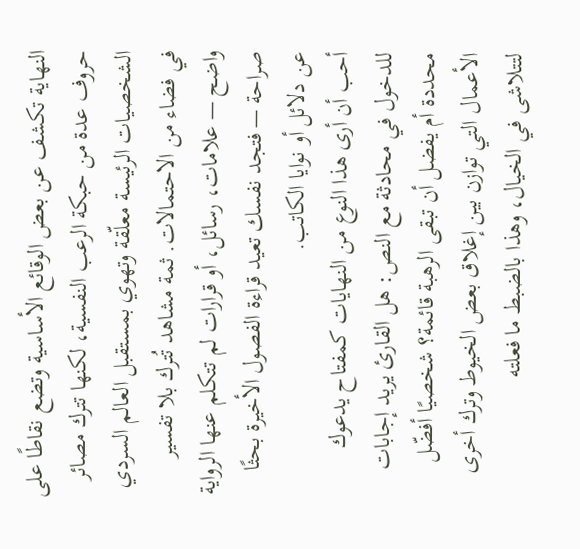النهاية تكشف عن بعض الوقائع الأساسية وتضع نقاطًا على حروف عدة من حبكة الرعب النفسية، لكنها تترك مصائر الشخصيات الرئيسة معلّقة وتهوي بمستقبل العالم السردي في فضاء من الاحتمالات. ثمة مشاهد تُترك بلا تفسير واضح — علامات، رسائل، أو قرارات لم تتكلم عنها الرواية صراحة — فتجد نفسك تعيد قراءة الفصول الأخيرة بحثًا عن دلائل أو نوايا الكاتب.
أحب أن أرى هذا النوع من النهايات كمفتاح يدعوك للدخول في محادثة مع النص: هل القارئ يريد إجابات محددة أم يفضل أن تبقى الرهبة قائمة؟ شخصيًا أفضّل الأعمال التي توازن بين إغلاق بعض الخيوط وترك أخرى لتتلاشى في الخيال، وهذا بالضبط ما فعلته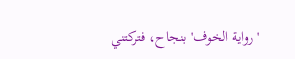'رواية الخوف' بنجاح، فتركتني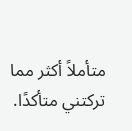متأملاً أكثر مما تركتني متأكدًا.